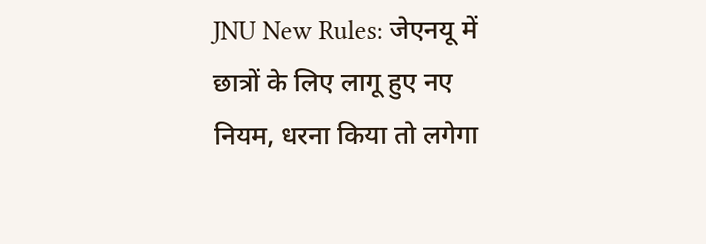JNU New Rules: जेएनयू में छात्रों के लिए लागू हुए नए नियम, धरना किया तो लगेगा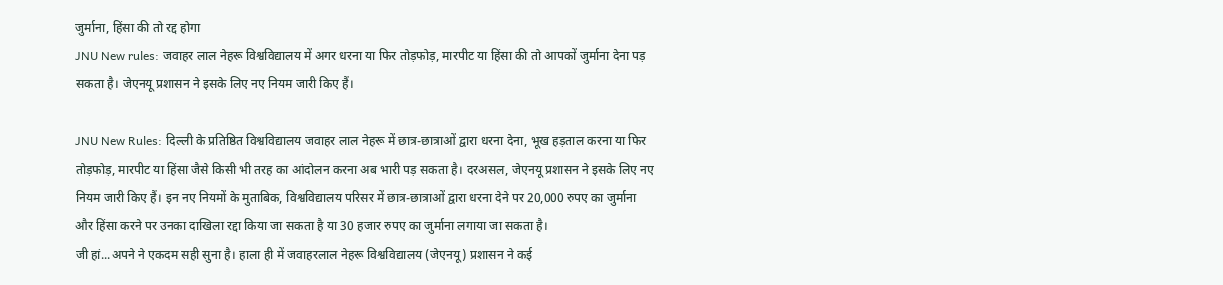जुर्माना, हिंसा की तो रद्द होगा
JNU New rules: जवाहर लाल नेहरू विश्वविद्यालय में अगर धरना या फिर तोड़फोड़, मारपीट या हिंसा की तो आपकों जुर्माना देना पड़ सकता है। जेएनयू प्रशासन ने इसके लिए नए नियम जारी किए हैं।

JNU New Rules: दिल्ली के प्रतिष्ठित विश्वविद्यालय जवाहर लाल नेहरू में छात्र-छात्राओं द्वारा धरना देना, भूख हड़ताल करना या फिर तोड़फोड़, मारपीट या हिंसा जैसे किसी भी तरह का आंदोलन करना अब भारी पड़ सकता है। दरअसल, जेएनयू प्रशासन ने इसके लिए नए नियम जारी किए हैं। इन नए नियमों के मुताबिक, विश्वविद्यालय परिसर में छात्र-छात्राओं द्वारा धरना देने पर 20,000 रुपए का जुर्माना और हिंसा करने पर उनका दाखिला रद्दा किया जा सकता है या 30 हजार रुपए का जुर्माना लगाया जा सकता है।
जी हां...अपने ने एकदम सही सुना है। हाला ही में जवाहरलाल नेहरू विश्वविद्यालय (जेएनयू) प्रशासन ने कई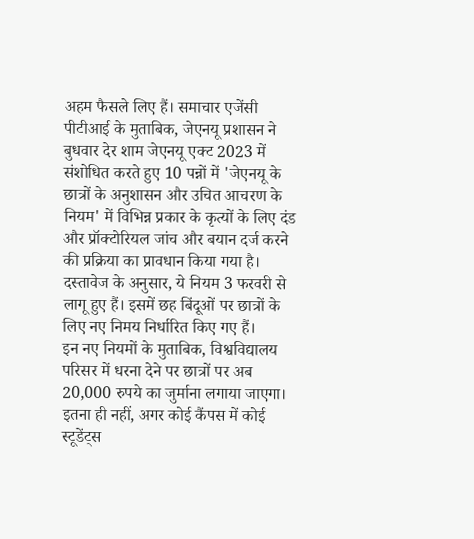अहम फैसले लिए हैं। समाचार एजेंसी पीटीआई के मुताबिक, जेएनयू प्रशासन ने बुधवार देर शाम जेएनयू एक्ट 2023 में संशोधित करते हुए 10 पन्नों में 'जेएनयू के छात्रों के अनुशासन और उचित आचरण के नियम' में विभिन्न प्रकार के कृत्यों के लिए दंड और प्रॉक्टोरियल जांच और बयान दर्ज करने की प्रक्रिया का प्रावधान किया गया है। दस्तावेज के अनुसार, ये नियम 3 फरवरी से लागू हुए हैं। इसमें छह बिंदूओं पर छात्रों के लिए नए निमय निर्धारित किए गए हैं।
इन नए नियमों के मुताबिक, विश्वविद्यालय परिसर में धरना देने पर छात्रों पर अब 20,000 रुपये का जुर्माना लगाया जाएगा। इतना ही नहीं, अगर कोई कैंपस में कोई स्टूडेंट्स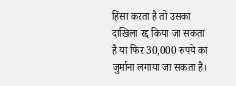हिंसा करता है तो उसका दाखिला रद्द किया जा सकता है या फिर 30,000 रुपये का जुर्माना लगाया जा सकता है।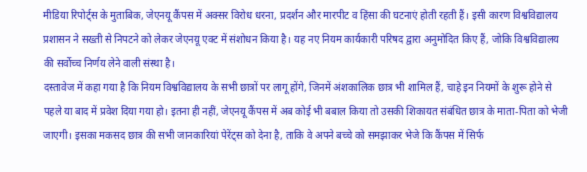मीडिया रिपोर्ट्स के मुताबिक, जेएनयू कैंपस में अक्सर विरोध धरना, प्रदर्शन और मारपीट व हिंसा की घटनाएं होती रहती हैं। इसी कारण विश्वविद्यालय प्रशासन ने सख्ती से निपटने को लेकर जेएनयू एक्ट में संशोधन किया है। यह नए नियम कार्यकारी परिषद द्वारा अनुमोदित किए हैं, जोकि विश्वविद्यालय की सर्वोच्च निर्णय लेने वाली संस्था है।
दस्तावेज में कहा गया है कि नियम विश्वविद्यालय के सभी छात्रों पर लागू होंगे, जिनमें अंशकालिक छात्र भी शामिल हैं, चाहे इन नियमों के शुरू होने से पहले या बाद में प्रवेश दिया गया हो। इतना ही नहीं, जेएनयू कैंपस में अब कोई भी बबाल किया तो उसकी शिकायत संबंधित छात्र के माता-पिता को भेजी जाएगी। इसका मकसद छात्र की सभी जानकारियां पेरेंट्स को देना है, ताकि वे अपने बच्चे को समझाकर भेजे कि कैंपस में सिर्फ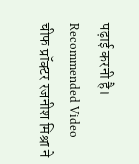पढ़ाई करनी है।
Recommended Video
चीफ प्रॉक्टर रजनीश मिश्रा ने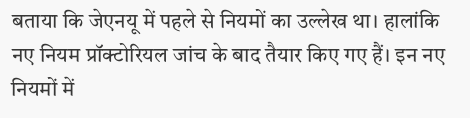बताया कि जेएनयू में पहले से नियमों का उल्लेख था। हालांकि नए नियम प्रॉक्टोरियल जांच के बाद तैयार किए गए हैं। इन नए नियमों में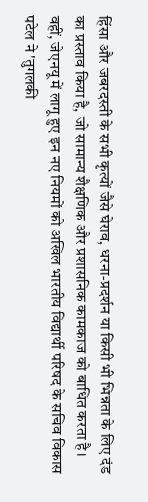हिंसा और जबरदस्ती के सभी कृत्यों जैसे घेराव, धरना-प्रदर्शन या किसी भी भिन्नता के लिए दंड का प्रस्ताव किया है, जो सामान्य शैक्षणिक और प्रशासनिक कामकाज को बाधित करता है। वहीं, जेएनयू में लागू हुए इन नए नियमों को अखिल भारतीय विद्यार्थी परिषद के सचिव विकास पटेल ने 'तुगलकी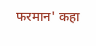फरमान' कहा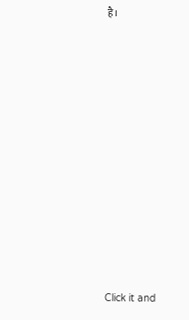है।












Click it and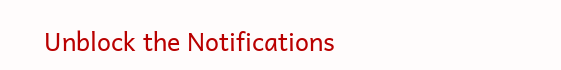Unblock the Notifications